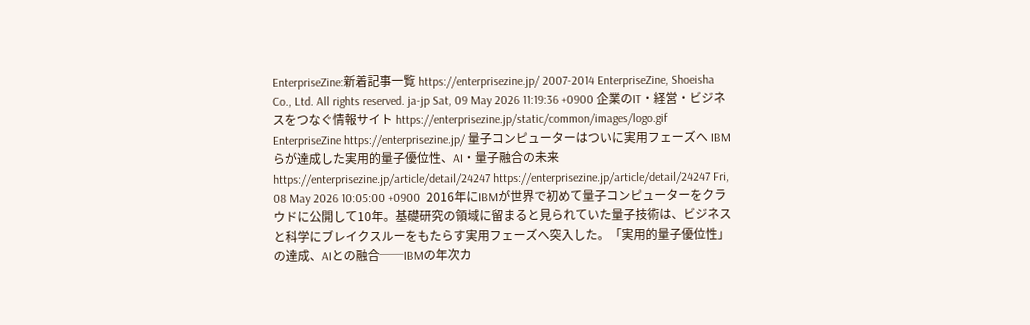EnterpriseZine:新着記事一覧 https://enterprisezine.jp/ 2007-2014 EnterpriseZine, Shoeisha Co., Ltd. All rights reserved. ja-jp Sat, 09 May 2026 11:19:36 +0900 企業のIT・経営・ビジネスをつなぐ情報サイト https://enterprisezine.jp/static/common/images/logo.gif EnterpriseZine https://enterprisezine.jp/ 量子コンピューターはついに実用フェーズへ IBMらが達成した実用的量子優位性、AI・量子融合の未来 https://enterprisezine.jp/article/detail/24247 https://enterprisezine.jp/article/detail/24247 Fri, 08 May 2026 10:05:00 +0900  2016年にIBMが世界で初めて量子コンピューターをクラウドに公開して10年。基礎研究の領域に留まると見られていた量子技術は、ビジネスと科学にブレイクスルーをもたらす実用フェーズへ突入した。「実用的量子優位性」の達成、AIとの融合──IBMの年次カ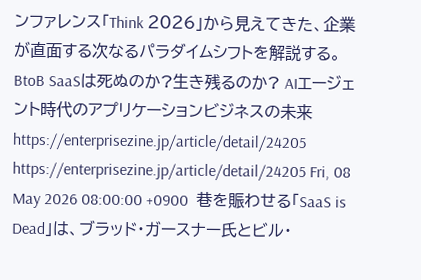ンファレンス「Think 2026」から見えてきた、企業が直面する次なるパラダイムシフトを解説する。 BtoB SaaSは死ぬのか?生き残るのか? AIエージェント時代のアプリケーションビジネスの未来 https://enterprisezine.jp/article/detail/24205 https://enterprisezine.jp/article/detail/24205 Fri, 08 May 2026 08:00:00 +0900  巷を賑わせる「SaaS is Dead」は、ブラッド・ガースナー氏とビル・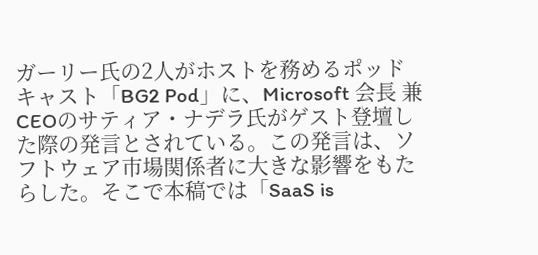ガーリー氏の2人がホストを務めるポッドキャスト「BG2 Pod」に、Microsoft 会長 兼 CEOのサティア・ナデラ氏がゲスト登壇した際の発言とされている。この発言は、ソフトウェア市場関係者に大きな影響をもたらした。そこで本稿では「SaaS is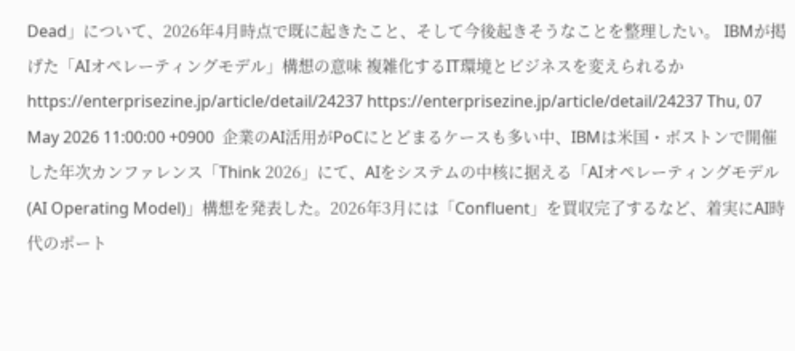Dead」について、2026年4月時点で既に起きたこと、そして今後起きそうなことを整理したい。 IBMが掲げた「AIオペレーティングモデル」構想の意味 複雑化するIT環境とビジネスを変えられるか https://enterprisezine.jp/article/detail/24237 https://enterprisezine.jp/article/detail/24237 Thu, 07 May 2026 11:00:00 +0900  企業のAI活用がPoCにとどまるケースも多い中、IBMは米国・ボストンで開催した年次カンファレンス「Think 2026」にて、AIをシステムの中核に据える「AIオペレーティングモデル(AI Operating Model)」構想を発表した。2026年3月には「Confluent」を買収完了するなど、着実にAI時代のポート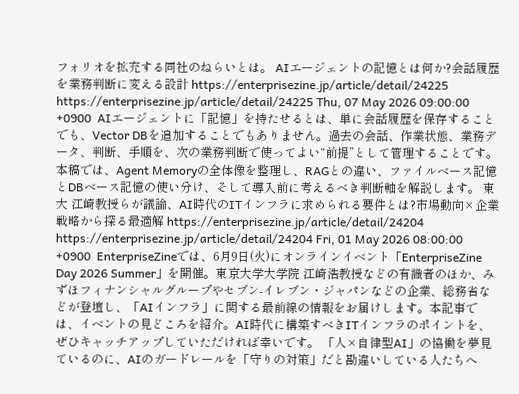フォリオを拡充する同社のねらいとは。 AIエージェントの記憶とは何か?会話履歴を業務判断に変える設計 https://enterprisezine.jp/article/detail/24225 https://enterprisezine.jp/article/detail/24225 Thu, 07 May 2026 09:00:00 +0900  AIエージェントに「記憶」を持たせるとは、単に会話履歴を保存することでも、Vector DBを追加することでもありません。過去の会話、作業状態、業務データ、判断、手順を、次の業務判断で使ってよい“前提”として管理することです。本稿では、Agent Memoryの全体像を整理し、RAGとの違い、ファイルベース記憶とDBベース記憶の使い分け、そして導入前に考えるべき判断軸を解説します。 東大 江崎教授らが議論、AI時代のITインフラに求められる要件とは?市場動向×企業戦略から探る最適解 https://enterprisezine.jp/article/detail/24204 https://enterprisezine.jp/article/detail/24204 Fri, 01 May 2026 08:00:00 +0900  EnterpriseZineでは、6月9日(火)にオンラインイベント「EnterpriseZine Day 2026 Summer」を開催。東京大学大学院 江崎浩教授などの有識者のほか、みずほフィナンシャルグループやセブン-イレブン・ジャパンなどの企業、総務省などが登壇し、「AIインフラ」に関する最前線の情報をお届けします。本記事では、イベントの見どころを紹介。AI時代に構築すべきITインフラのポイントを、ぜひキャッチアップしていただければ幸いです。 「人×自律型AI」の協働を夢見ているのに、AIのガードレールを「守りの対策」だと勘違いしている人たちへ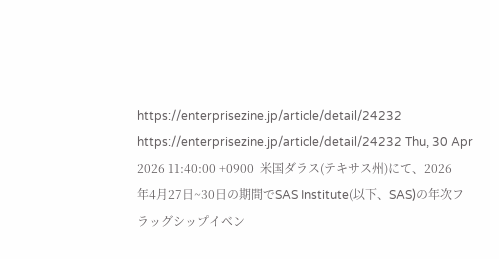https://enterprisezine.jp/article/detail/24232 https://enterprisezine.jp/article/detail/24232 Thu, 30 Apr 2026 11:40:00 +0900  米国ダラス(テキサス州)にて、2026年4月27日~30日の期間でSAS Institute(以下、SAS)の年次フラッグシップイベン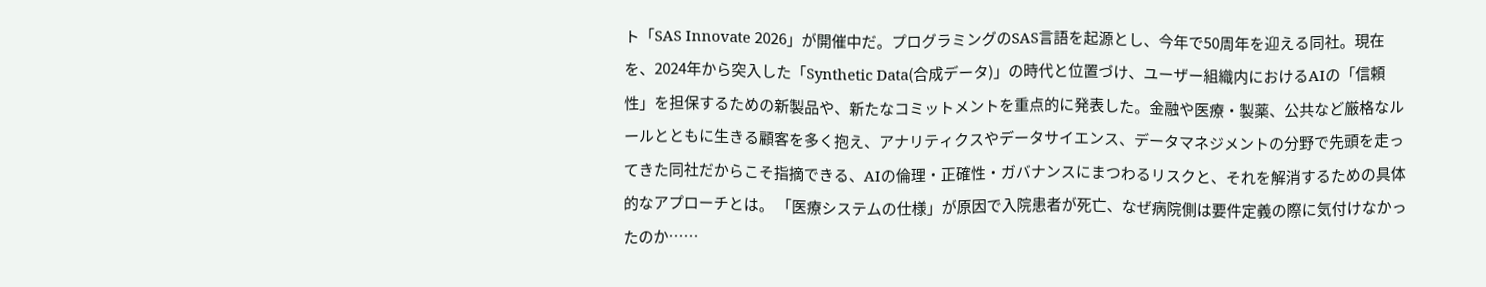ト「SAS Innovate 2026」が開催中だ。プログラミングのSAS言語を起源とし、今年で50周年を迎える同社。現在を、2024年から突入した「Synthetic Data(合成データ)」の時代と位置づけ、ユーザー組織内におけるAIの「信頼性」を担保するための新製品や、新たなコミットメントを重点的に発表した。金融や医療・製薬、公共など厳格なルールとともに生きる顧客を多く抱え、アナリティクスやデータサイエンス、データマネジメントの分野で先頭を走ってきた同社だからこそ指摘できる、AIの倫理・正確性・ガバナンスにまつわるリスクと、それを解消するための具体的なアプローチとは。 「医療システムの仕様」が原因で入院患者が死亡、なぜ病院側は要件定義の際に気付けなかったのか……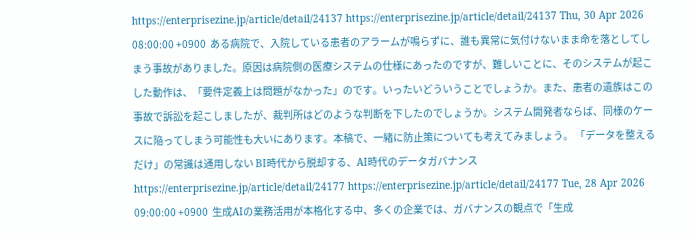https://enterprisezine.jp/article/detail/24137 https://enterprisezine.jp/article/detail/24137 Thu, 30 Apr 2026 08:00:00 +0900  ある病院で、入院している患者のアラームが鳴らずに、誰も異常に気付けないまま命を落としてしまう事故がありました。原因は病院側の医療システムの仕様にあったのですが、難しいことに、そのシステムが起こした動作は、「要件定義上は問題がなかった」のです。いったいどういうことでしょうか。また、患者の遺族はこの事故で訴訟を起こしましたが、裁判所はどのような判断を下したのでしょうか。システム開発者ならば、同様のケースに陥ってしまう可能性も大いにあります。本稿で、一緒に防止策についても考えてみましょう。 「データを整えるだけ」の常識は通用しない BI時代から脱却する、AI時代のデータガバナンス https://enterprisezine.jp/article/detail/24177 https://enterprisezine.jp/article/detail/24177 Tue, 28 Apr 2026 09:00:00 +0900  生成AIの業務活用が本格化する中、多くの企業では、ガバナンスの観点で「生成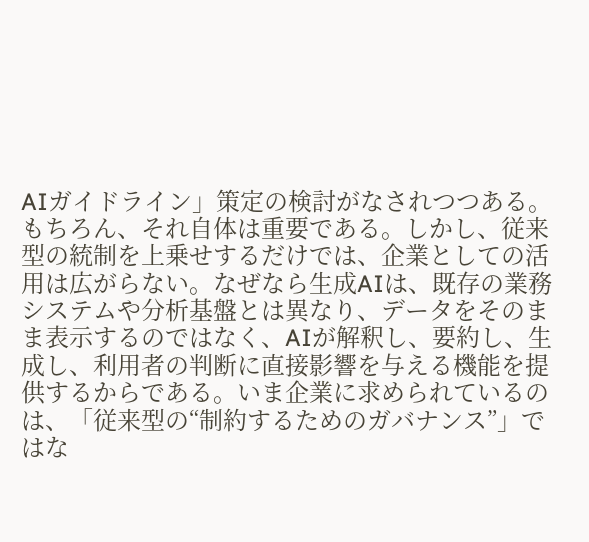AIガイドライン」策定の検討がなされつつある。もちろん、それ自体は重要である。しかし、従来型の統制を上乗せするだけでは、企業としての活用は広がらない。なぜなら生成AIは、既存の業務システムや分析基盤とは異なり、データをそのまま表示するのではなく、AIが解釈し、要約し、生成し、利用者の判断に直接影響を与える機能を提供するからである。いま企業に求められているのは、「従来型の“制約するためのガバナンス”」ではな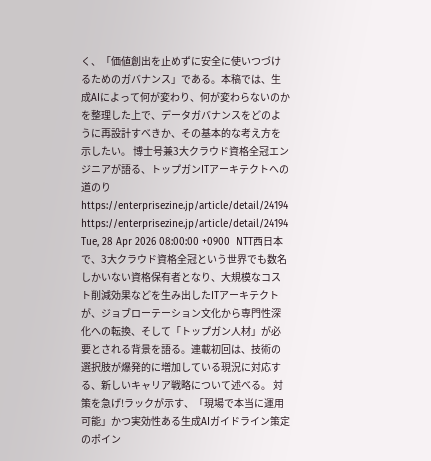く、「価値創出を止めずに安全に使いつづけるためのガバナンス」である。本稿では、生成AIによって何が変わり、何が変わらないのかを整理した上で、データガバナンスをどのように再設計すべきか、その基本的な考え方を示したい。 博士号兼3大クラウド資格全冠エンジニアが語る、トップガンITアーキテクトへの道のり https://enterprisezine.jp/article/detail/24194 https://enterprisezine.jp/article/detail/24194 Tue, 28 Apr 2026 08:00:00 +0900  NTT西日本で、3大クラウド資格全冠という世界でも数名しかいない資格保有者となり、大規模なコスト削減効果などを生み出したITアーキテクトが、ジョブローテーション文化から専門性深化への転換、そして「トップガン人材」が必要とされる背景を語る。連載初回は、技術の選択肢が爆発的に増加している現況に対応する、新しいキャリア戦略について述べる。 対策を急げ!ラックが示す、「現場で本当に運用可能」かつ実効性ある生成AIガイドライン策定のポイン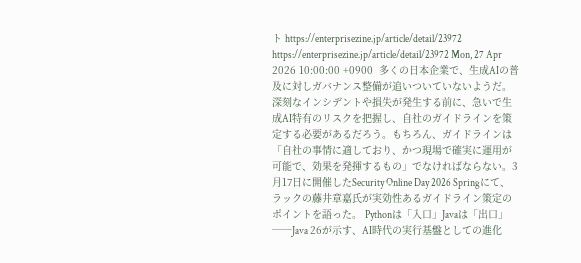ト https://enterprisezine.jp/article/detail/23972 https://enterprisezine.jp/article/detail/23972 Mon, 27 Apr 2026 10:00:00 +0900  多くの日本企業で、生成AIの普及に対しガバナンス整備が追いついていないようだ。深刻なインシデントや損失が発生する前に、急いで生成AI特有のリスクを把握し、自社のガイドラインを策定する必要があるだろう。もちろん、ガイドラインは「自社の事情に適しており、かつ現場で確実に運用が可能で、効果を発揮するもの」でなければならない。3月17日に開催したSecurity Online Day 2026 Springにて、ラックの藤井章嘉氏が実効性あるガイドライン策定のポイントを語った。 Pythonは「入口」Javaは「出口」──Java 26が示す、AI時代の実行基盤としての進化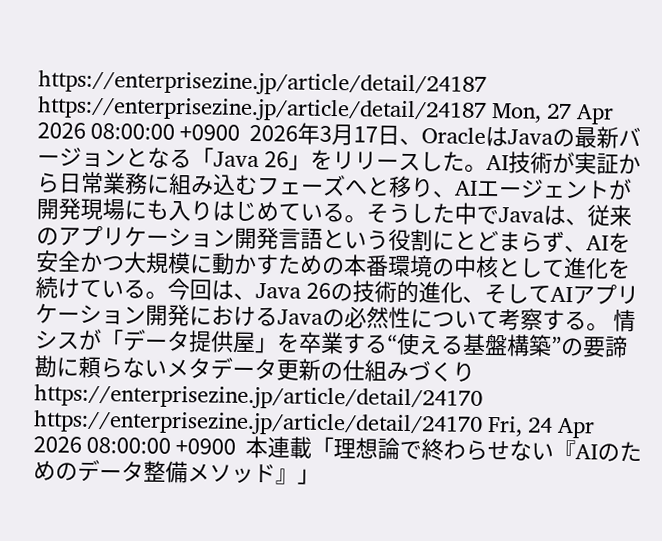https://enterprisezine.jp/article/detail/24187 https://enterprisezine.jp/article/detail/24187 Mon, 27 Apr 2026 08:00:00 +0900  2026年3月17日、OracleはJavaの最新バージョンとなる「Java 26」をリリースした。AI技術が実証から日常業務に組み込むフェーズへと移り、AIエージェントが開発現場にも入りはじめている。そうした中でJavaは、従来のアプリケーション開発言語という役割にとどまらず、AIを安全かつ大規模に動かすための本番環境の中核として進化を続けている。今回は、Java 26の技術的進化、そしてAIアプリケーション開発におけるJavaの必然性について考察する。 情シスが「データ提供屋」を卒業する“使える基盤構築”の要諦 勘に頼らないメタデータ更新の仕組みづくり https://enterprisezine.jp/article/detail/24170 https://enterprisezine.jp/article/detail/24170 Fri, 24 Apr 2026 08:00:00 +0900  本連載「理想論で終わらせない『AIのためのデータ整備メソッド』」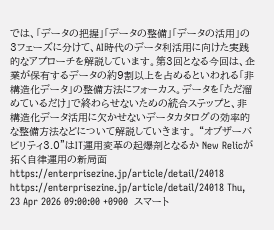では、「データの把握」「データの整備」「データの活用」の3フェーズに分けて、AI時代のデータ利活用に向けた実践的なアプローチを解説しています。第3回となる今回は、企業が保有するデータの約9割以上を占めるといわれる「非構造化データ」の整備方法にフォーカス。データを「ただ溜めているだけ」で終わらせないための統合ステップと、非構造化データ活用に欠かせないデータカタログの効率的な整備方法などについて解説していきます。 “オブザーバビリティ3.0”はIT運用変革の起爆剤となるか New Relicが拓く自律運用の新局面 https://enterprisezine.jp/article/detail/24018 https://enterprisezine.jp/article/detail/24018 Thu, 23 Apr 2026 09:00:00 +0900  スマート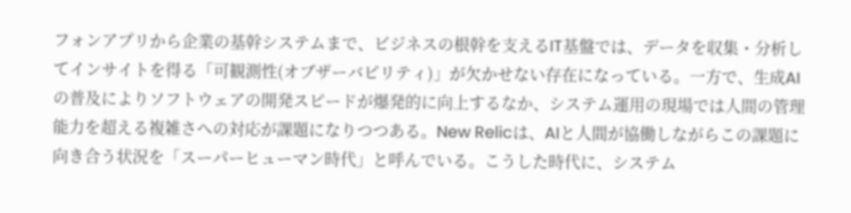フォンアプリから企業の基幹システムまで、ビジネスの根幹を支えるIT基盤では、データを収集・分析してインサイトを得る「可観測性(オブザーバビリティ)」が欠かせない存在になっている。一方で、生成AIの普及によりソフトウェアの開発スピードが爆発的に向上するなか、システム運用の現場では人間の管理能力を超える複雑さへの対応が課題になりつつある。New Relicは、AIと人間が協働しながらこの課題に向き合う状況を「スーパーヒューマン時代」と呼んでいる。こうした時代に、システム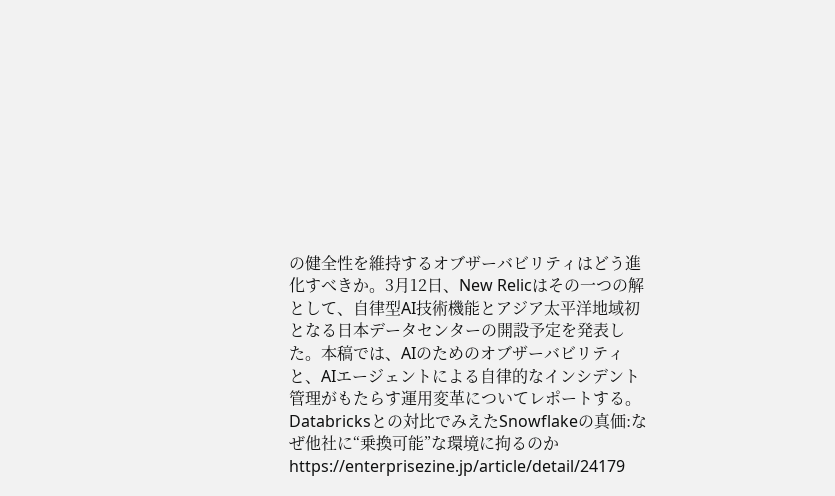の健全性を維持するオブザーバビリティはどう進化すべきか。3月12日、New Relicはその一つの解として、自律型AI技術機能とアジア太平洋地域初となる日本データセンターの開設予定を発表した。本稿では、AIのためのオブザーバビリティと、AIエージェントによる自律的なインシデント管理がもたらす運用変革についてレポートする。 Databricksとの対比でみえたSnowflakeの真価:なぜ他社に“乗換可能”な環境に拘るのか https://enterprisezine.jp/article/detail/24179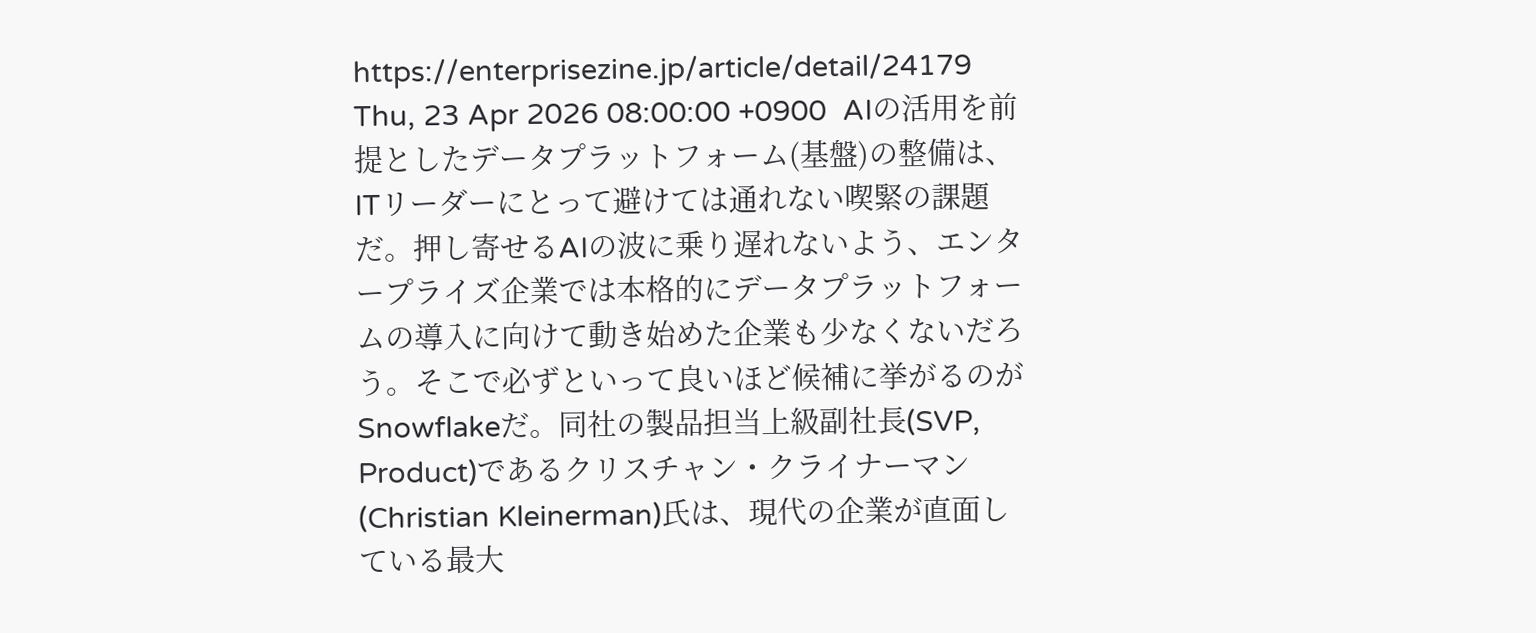https://enterprisezine.jp/article/detail/24179 Thu, 23 Apr 2026 08:00:00 +0900  AIの活用を前提としたデータプラットフォーム(基盤)の整備は、ITリーダーにとって避けては通れない喫緊の課題だ。押し寄せるAIの波に乗り遅れないよう、エンタープライズ企業では本格的にデータプラットフォームの導入に向けて動き始めた企業も少なくないだろう。そこで必ずといって良いほど候補に挙がるのがSnowflakeだ。同社の製品担当上級副社長(SVP, Product)であるクリスチャン・クライナーマン(Christian Kleinerman)氏は、現代の企業が直面している最大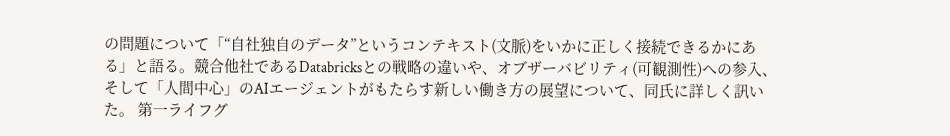の問題について「“自社独自のデータ”というコンテキスト(文脈)をいかに正しく接続できるかにある」と語る。競合他社であるDatabricksとの戦略の違いや、オブザーバビリティ(可観測性)への参入、そして「人間中心」のAIエージェントがもたらす新しい働き方の展望について、同氏に詳しく訊いた。 第一ライフグ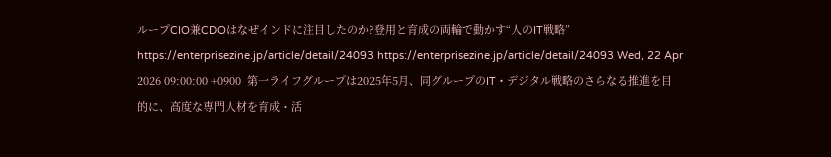ループCIO兼CDOはなぜインドに注目したのか?登用と育成の両輪で動かす“人のIT戦略” https://enterprisezine.jp/article/detail/24093 https://enterprisezine.jp/article/detail/24093 Wed, 22 Apr 2026 09:00:00 +0900  第一ライフグループは2025年5月、同グループのIT・デジタル戦略のさらなる推進を目的に、高度な専門人材を育成・活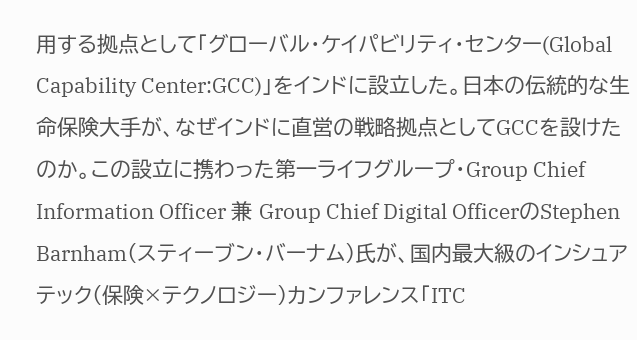用する拠点として「グローバル・ケイパビリティ・センター(Global Capability Center:GCC)」をインドに設立した。日本の伝統的な生命保険大手が、なぜインドに直営の戦略拠点としてGCCを設けたのか。この設立に携わった第一ライフグループ・Group Chief Information Officer 兼 Group Chief Digital OfficerのStephen Barnham(スティーブン・バーナム)氏が、国内最大級のインシュアテック(保険×テクノロジー)カンファレンス「ITC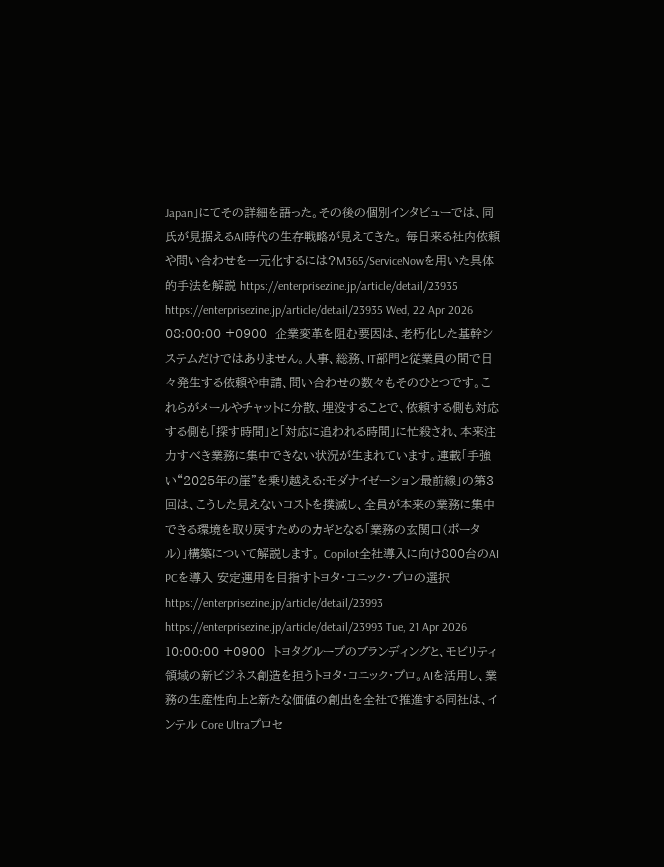Japan」にてその詳細を語った。その後の個別インタビューでは、同氏が見据えるAI時代の生存戦略が見えてきた。 毎日来る社内依頼や問い合わせを一元化するには?M365/ServiceNowを用いた具体的手法を解説 https://enterprisezine.jp/article/detail/23935 https://enterprisezine.jp/article/detail/23935 Wed, 22 Apr 2026 08:00:00 +0900  企業変革を阻む要因は、老朽化した基幹システムだけではありません。人事、総務、IT部門と従業員の間で日々発生する依頼や申請、問い合わせの数々もそのひとつです。これらがメールやチャットに分散、埋没することで、依頼する側も対応する側も「探す時間」と「対応に追われる時間」に忙殺され、本来注力すべき業務に集中できない状況が生まれています。連載「手強い“2025年の崖”を乗り越える:モダナイゼーション最前線」の第3回は、こうした見えないコストを撲滅し、全員が本来の業務に集中できる環境を取り戻すためのカギとなる「業務の玄関口(ポータル)」構築について解説します。 Copilot全社導入に向け800台のAI PCを導入 安定運用を目指すトヨタ・コニック・プロの選択 https://enterprisezine.jp/article/detail/23993 https://enterprisezine.jp/article/detail/23993 Tue, 21 Apr 2026 10:00:00 +0900  トヨタグループのブランディングと、モビリティ領域の新ビジネス創造を担うトヨタ・コニック・プロ。AIを活用し、業務の生産性向上と新たな価値の創出を全社で推進する同社は、インテル Core Ultraプロセ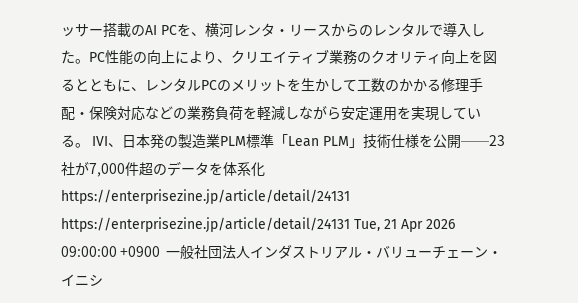ッサー搭載のAI PCを、横河レンタ・リースからのレンタルで導入した。PC性能の向上により、クリエイティブ業務のクオリティ向上を図るとともに、レンタルPCのメリットを生かして工数のかかる修理手配・保険対応などの業務負荷を軽減しながら安定運用を実現している。 IVI、日本発の製造業PLM標準「Lean PLM」技術仕様を公開──23社が7,000件超のデータを体系化 https://enterprisezine.jp/article/detail/24131 https://enterprisezine.jp/article/detail/24131 Tue, 21 Apr 2026 09:00:00 +0900  一般社団法人インダストリアル・バリューチェーン・イニシ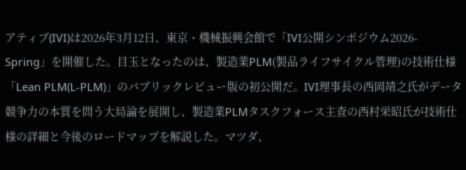アティブ(IVI)は2026年3月12日、東京・機械振興会館で「IVI公開シンポジウム2026-Spring」を開催した。目玉となったのは、製造業PLM(製品ライフサイクル管理)の技術仕様「Lean PLM(L-PLM)」のパブリックレビュー版の初公開だ。IVI理事長の西岡靖之氏がデータ競争力の本質を問う大局論を展開し、製造業PLMタスクフォース主査の西村栄昭氏が技術仕様の詳細と今後のロードマップを解説した。マツダ、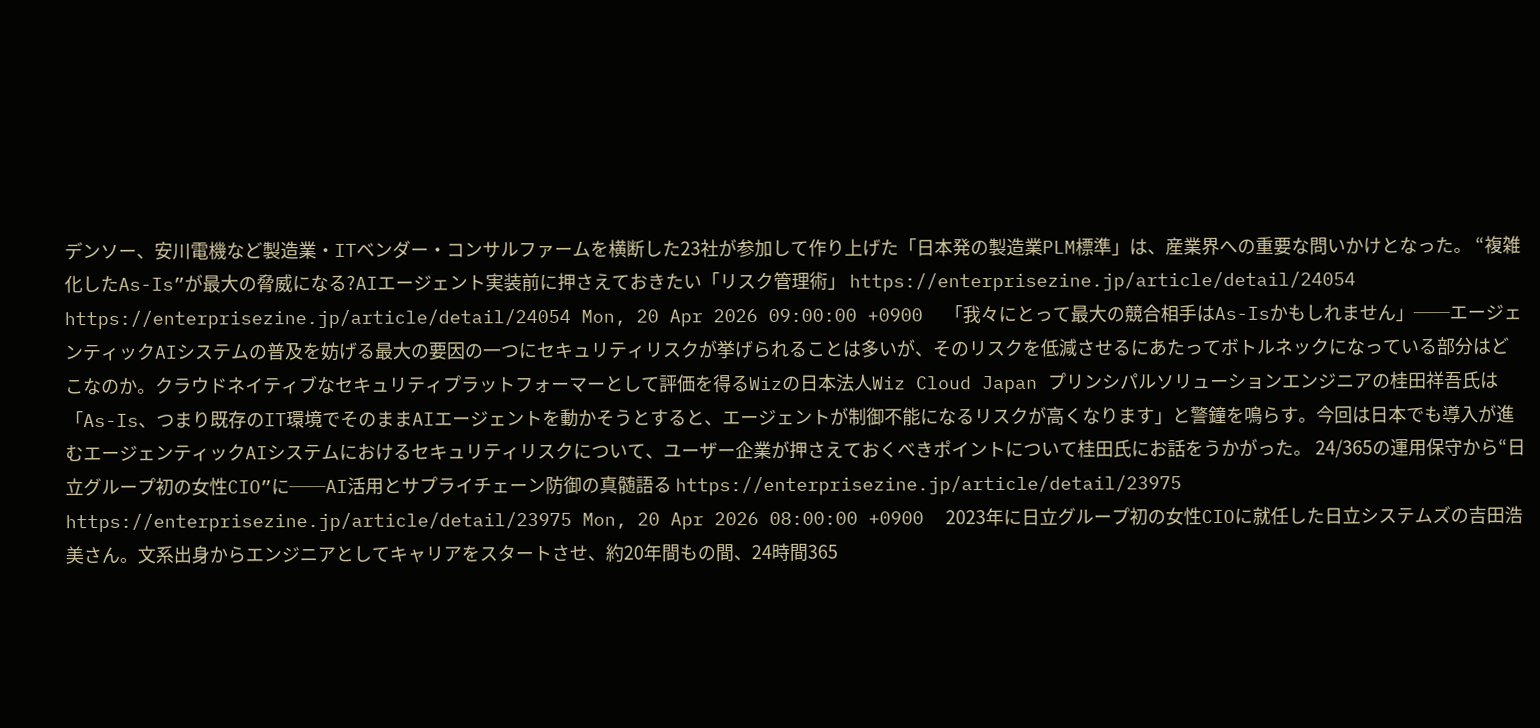デンソー、安川電機など製造業・ITベンダー・コンサルファームを横断した23社が参加して作り上げた「日本発の製造業PLM標準」は、産業界への重要な問いかけとなった。 “複雑化したAs-Is”が最大の脅威になる?AIエージェント実装前に押さえておきたい「リスク管理術」 https://enterprisezine.jp/article/detail/24054 https://enterprisezine.jp/article/detail/24054 Mon, 20 Apr 2026 09:00:00 +0900  「我々にとって最大の競合相手はAs-Isかもしれません」──エージェンティックAIシステムの普及を妨げる最大の要因の一つにセキュリティリスクが挙げられることは多いが、そのリスクを低減させるにあたってボトルネックになっている部分はどこなのか。クラウドネイティブなセキュリティプラットフォーマーとして評価を得るWizの日本法人Wiz Cloud Japan プリンシパルソリューションエンジニアの桂田祥吾氏は「As-Is、つまり既存のIT環境でそのままAIエージェントを動かそうとすると、エージェントが制御不能になるリスクが高くなります」と警鐘を鳴らす。今回は日本でも導入が進むエージェンティックAIシステムにおけるセキュリティリスクについて、ユーザー企業が押さえておくべきポイントについて桂田氏にお話をうかがった。 24/365の運用保守から“日立グループ初の女性CIO”に──AI活用とサプライチェーン防御の真髄語る https://enterprisezine.jp/article/detail/23975 https://enterprisezine.jp/article/detail/23975 Mon, 20 Apr 2026 08:00:00 +0900  2023年に日立グループ初の女性CIOに就任した日立システムズの吉田浩美さん。文系出身からエンジニアとしてキャリアをスタートさせ、約20年間もの間、24時間365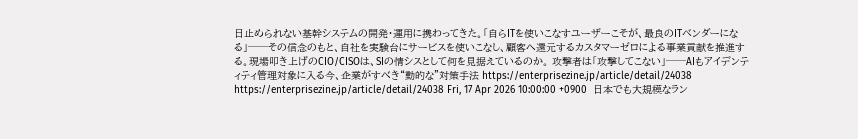日止められない基幹システムの開発・運用に携わってきた。「自らITを使いこなすユーザーこそが、最良のITベンダーになる」──その信念のもと、自社を実験台にサービスを使いこなし、顧客へ還元するカスタマーゼロによる事業貢献を推進する。現場叩き上げのCIO/CISOは、SIの情シスとして何を見据えているのか。 攻撃者は「攻撃してこない」──AIもアイデンティティ管理対象に入る今、企業がすべき“動的な”対策手法 https://enterprisezine.jp/article/detail/24038 https://enterprisezine.jp/article/detail/24038 Fri, 17 Apr 2026 10:00:00 +0900  日本でも大規模なラン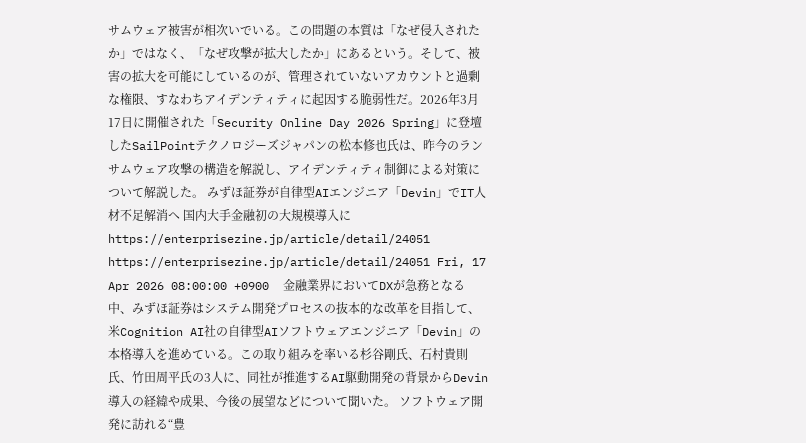サムウェア被害が相次いでいる。この問題の本質は「なぜ侵入されたか」ではなく、「なぜ攻撃が拡大したか」にあるという。そして、被害の拡大を可能にしているのが、管理されていないアカウントと過剰な権限、すなわちアイデンティティに起因する脆弱性だ。2026年3月17日に開催された「Security Online Day 2026 Spring」に登壇したSailPointテクノロジーズジャパンの松本修也氏は、昨今のランサムウェア攻撃の構造を解説し、アイデンティティ制御による対策について解説した。 みずほ証券が自律型AIエンジニア「Devin」でIT人材不足解消へ 国内大手金融初の大規模導入に https://enterprisezine.jp/article/detail/24051 https://enterprisezine.jp/article/detail/24051 Fri, 17 Apr 2026 08:00:00 +0900  金融業界においてDXが急務となる中、みずほ証券はシステム開発プロセスの抜本的な改革を目指して、米Cognition AI社の自律型AIソフトウェアエンジニア「Devin」の本格導入を進めている。この取り組みを率いる杉谷剛氏、石村貴則氏、竹田周平氏の3人に、同社が推進するAI駆動開発の背景からDevin導入の経緯や成果、今後の展望などについて聞いた。 ソフトウェア開発に訪れる“豊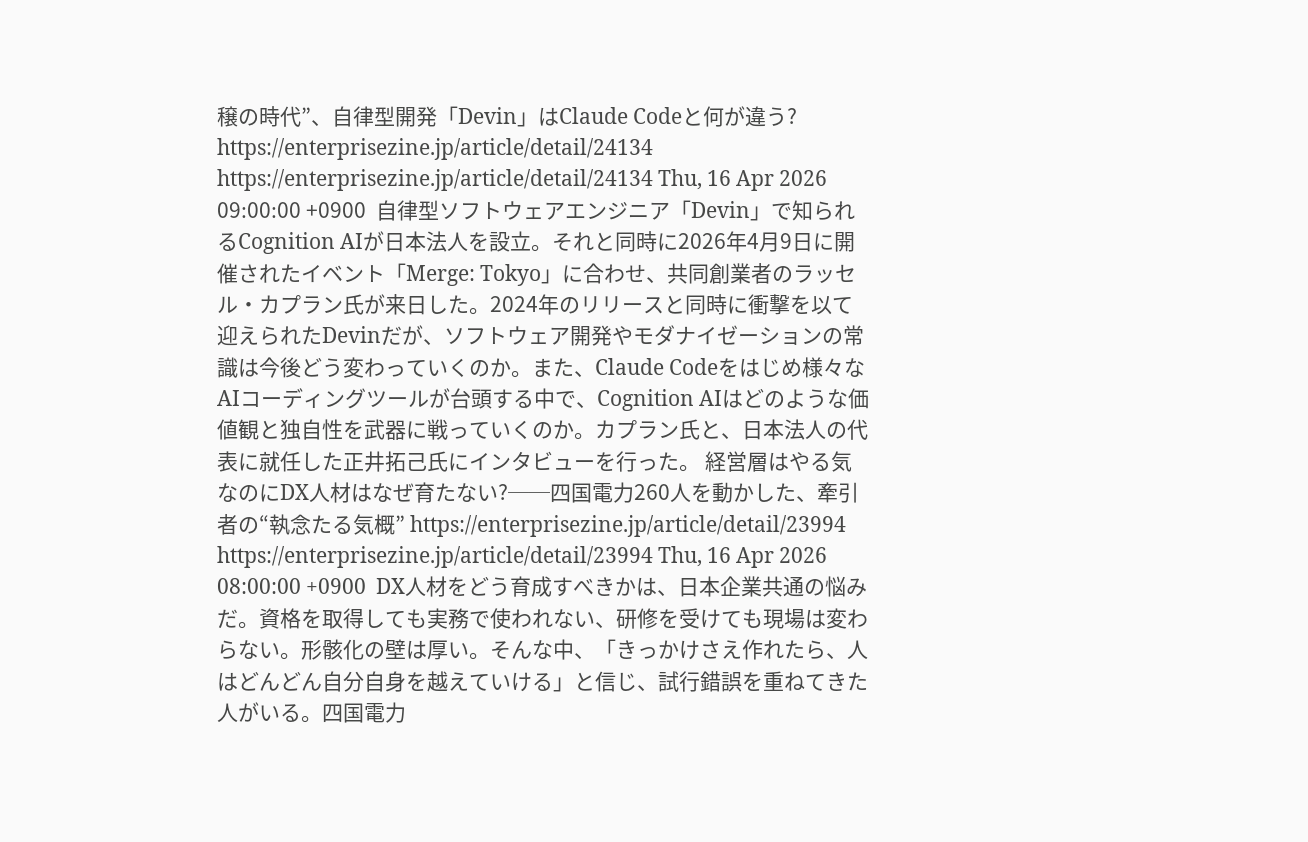穣の時代”、自律型開発「Devin」はClaude Codeと何が違う? https://enterprisezine.jp/article/detail/24134 https://enterprisezine.jp/article/detail/24134 Thu, 16 Apr 2026 09:00:00 +0900  自律型ソフトウェアエンジニア「Devin」で知られるCognition AIが日本法人を設立。それと同時に2026年4月9日に開催されたイベント「Merge: Tokyo」に合わせ、共同創業者のラッセル・カプラン氏が来日した。2024年のリリースと同時に衝撃を以て迎えられたDevinだが、ソフトウェア開発やモダナイゼーションの常識は今後どう変わっていくのか。また、Claude Codeをはじめ様々なAIコーディングツールが台頭する中で、Cognition AIはどのような価値観と独自性を武器に戦っていくのか。カプラン氏と、日本法人の代表に就任した正井拓己氏にインタビューを行った。 経営層はやる気なのにDX人材はなぜ育たない?──四国電力260人を動かした、牽引者の“執念たる気概” https://enterprisezine.jp/article/detail/23994 https://enterprisezine.jp/article/detail/23994 Thu, 16 Apr 2026 08:00:00 +0900  DX人材をどう育成すべきかは、日本企業共通の悩みだ。資格を取得しても実務で使われない、研修を受けても現場は変わらない。形骸化の壁は厚い。そんな中、「きっかけさえ作れたら、人はどんどん自分自身を越えていける」と信じ、試行錯誤を重ねてきた人がいる。四国電力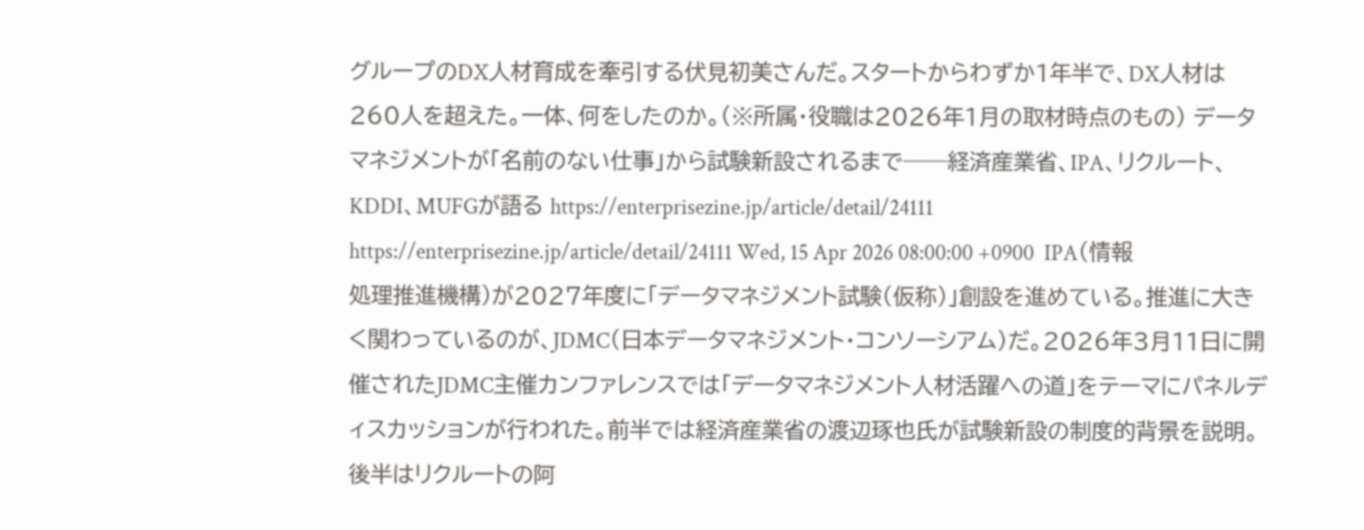グループのDX人材育成を牽引する伏見初美さんだ。スタートからわずか1年半で、DX人材は260人を超えた。一体、何をしたのか。(※所属・役職は2026年1月の取材時点のもの) データマネジメントが「名前のない仕事」から試験新設されるまで──経済産業省、IPA、リクルート、KDDI、MUFGが語る https://enterprisezine.jp/article/detail/24111 https://enterprisezine.jp/article/detail/24111 Wed, 15 Apr 2026 08:00:00 +0900  IPA(情報処理推進機構)が2027年度に「データマネジメント試験(仮称)」創設を進めている。推進に大きく関わっているのが、JDMC(日本データマネジメント・コンソーシアム)だ。2026年3月11日に開催されたJDMC主催カンファレンスでは「データマネジメント人材活躍への道」をテーマにパネルディスカッションが行われた。前半では経済産業省の渡辺琢也氏が試験新設の制度的背景を説明。後半はリクルートの阿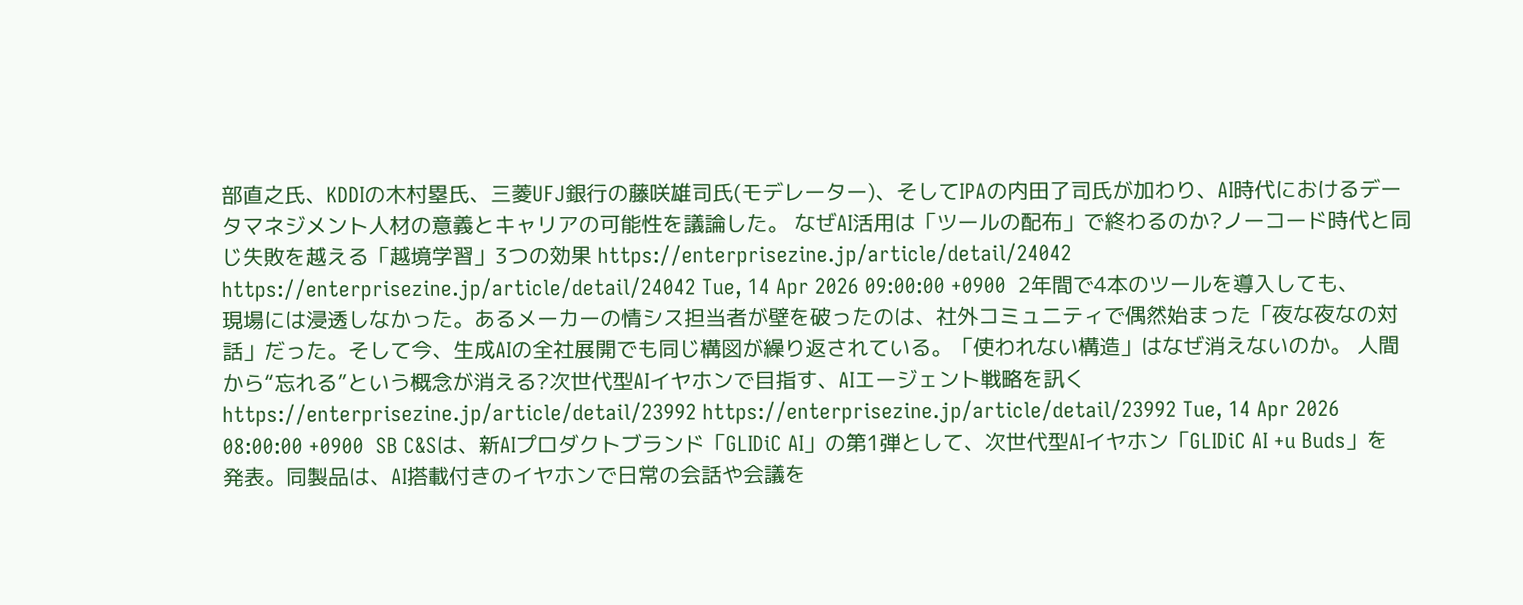部直之氏、KDDIの木村塁氏、三菱UFJ銀行の藤咲雄司氏(モデレーター)、そしてIPAの内田了司氏が加わり、AI時代におけるデータマネジメント人材の意義とキャリアの可能性を議論した。 なぜAI活用は「ツールの配布」で終わるのか?ノーコード時代と同じ失敗を越える「越境学習」3つの効果 https://enterprisezine.jp/article/detail/24042 https://enterprisezine.jp/article/detail/24042 Tue, 14 Apr 2026 09:00:00 +0900  2年間で4本のツールを導入しても、現場には浸透しなかった。あるメーカーの情シス担当者が壁を破ったのは、社外コミュニティで偶然始まった「夜な夜なの対話」だった。そして今、生成AIの全社展開でも同じ構図が繰り返されている。「使われない構造」はなぜ消えないのか。 人間から“忘れる”という概念が消える?次世代型AIイヤホンで目指す、AIエージェント戦略を訊く https://enterprisezine.jp/article/detail/23992 https://enterprisezine.jp/article/detail/23992 Tue, 14 Apr 2026 08:00:00 +0900  SB C&Sは、新AIプロダクトブランド「GLIDiC AI」の第1弾として、次世代型AIイヤホン「GLIDiC AI +u Buds」を発表。同製品は、AI搭載付きのイヤホンで日常の会話や会議を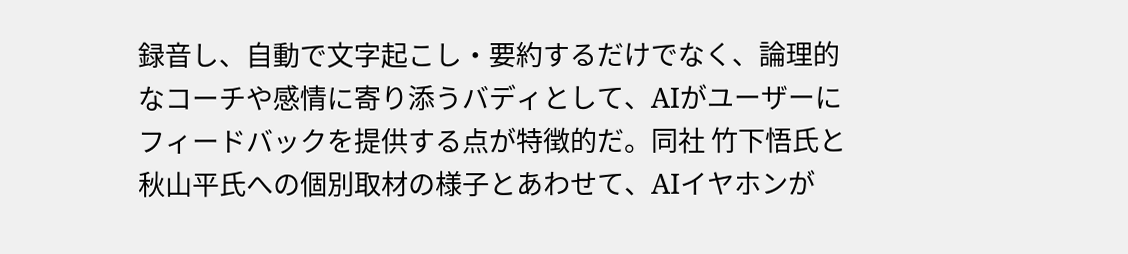録音し、自動で文字起こし・要約するだけでなく、論理的なコーチや感情に寄り添うバディとして、AIがユーザーにフィードバックを提供する点が特徴的だ。同社 竹下悟氏と秋山平氏への個別取材の様子とあわせて、AIイヤホンが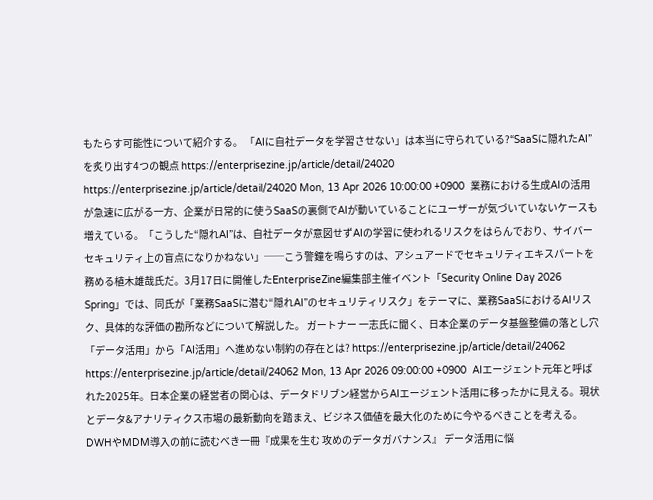もたらす可能性について紹介する。 「AIに自社データを学習させない」は本当に守られている?“SaaSに隠れたAI”を炙り出す4つの観点 https://enterprisezine.jp/article/detail/24020 https://enterprisezine.jp/article/detail/24020 Mon, 13 Apr 2026 10:00:00 +0900  業務における生成AIの活用が急速に広がる一方、企業が日常的に使うSaaSの裏側でAIが動いていることにユーザーが気づいていないケースも増えている。「こうした“隠れAI”は、自社データが意図せずAIの学習に使われるリスクをはらんでおり、サイバーセキュリティ上の盲点になりかねない」──こう警鐘を鳴らすのは、アシュアードでセキュリティエキスパートを務める植木雄哉氏だ。3月17日に開催したEnterpriseZine編集部主催イベント「Security Online Day 2026 Spring」では、同氏が「業務SaaSに潜む“隠れAI”のセキュリティリスク」をテーマに、業務SaaSにおけるAIリスク、具体的な評価の勘所などについて解説した。 ガートナー 一志氏に聞く、日本企業のデータ基盤整備の落とし穴 「データ活用」から「AI活用」へ進めない制約の存在とは? https://enterprisezine.jp/article/detail/24062 https://enterprisezine.jp/article/detail/24062 Mon, 13 Apr 2026 09:00:00 +0900  AIエージェント元年と呼ばれた2025年。日本企業の経営者の関心は、データドリブン経営からAIエージェント活用に移ったかに見える。現状とデータ&アナリティクス市場の最新動向を踏まえ、ビジネス価値を最大化のために今やるべきことを考える。 DWHやMDM導入の前に読むべき一冊『成果を生む 攻めのデータガバナンス』 データ活用に悩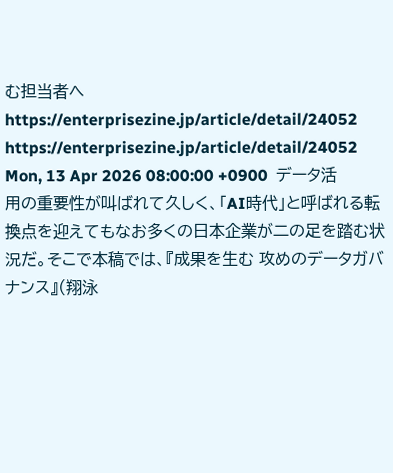む担当者へ https://enterprisezine.jp/article/detail/24052 https://enterprisezine.jp/article/detail/24052 Mon, 13 Apr 2026 08:00:00 +0900  データ活用の重要性が叫ばれて久しく、「AI時代」と呼ばれる転換点を迎えてもなお多くの日本企業が二の足を踏む状況だ。そこで本稿では、『成果を生む 攻めのデータガバナンス』(翔泳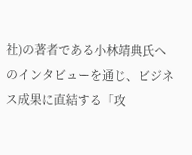社)の著者である小林靖典氏へのインタビューを通じ、ビジネス成果に直結する「攻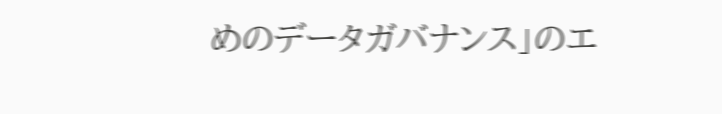めのデータガバナンス」のエ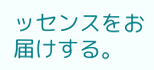ッセンスをお届けする。